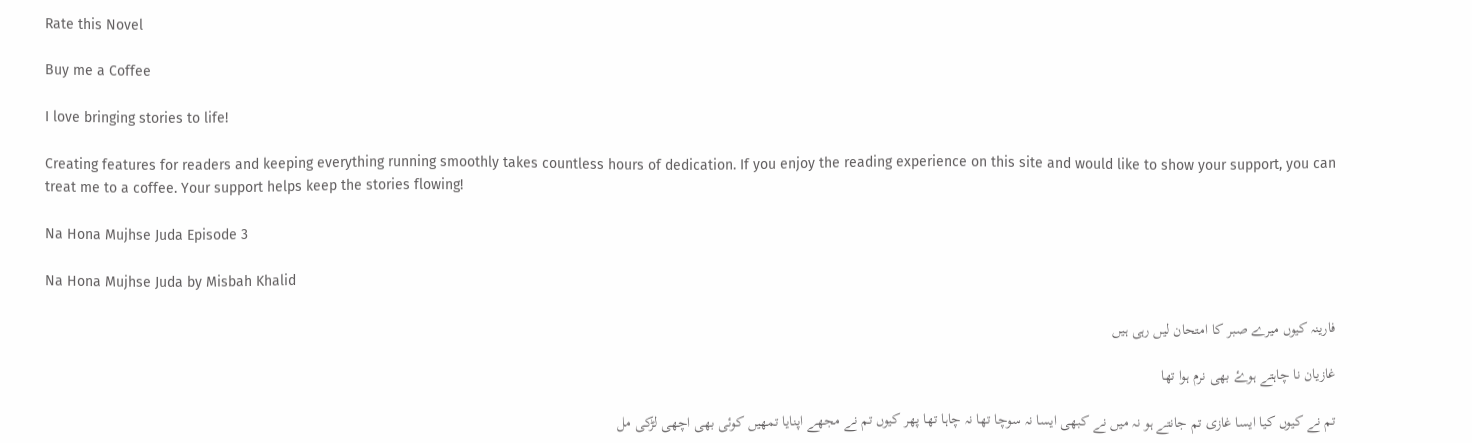Rate this Novel

Buy me a Coffee

I love bringing stories to life!

Creating features for readers and keeping everything running smoothly takes countless hours of dedication. If you enjoy the reading experience on this site and would like to show your support, you can treat me to a coffee. Your support helps keep the stories flowing!

Na Hona Mujhse Juda Episode 3

Na Hona Mujhse Juda by Misbah Khalid

فارینہ کیوں میرے صبر کا امتحان لیں رہی ہیں

غازیان نا چاہتے ہوۓ بھی نرم ہوا تھا

تم نے کیوں کیا ایسا غازی تم جانتے ہو نہ میں نے کبھی ایسا نہ سوچا تھا نہ چاہا تھا پھر کیوں تم نے مجھے اپنایا تمھیں کوئی بھی اچھی لڑکی مل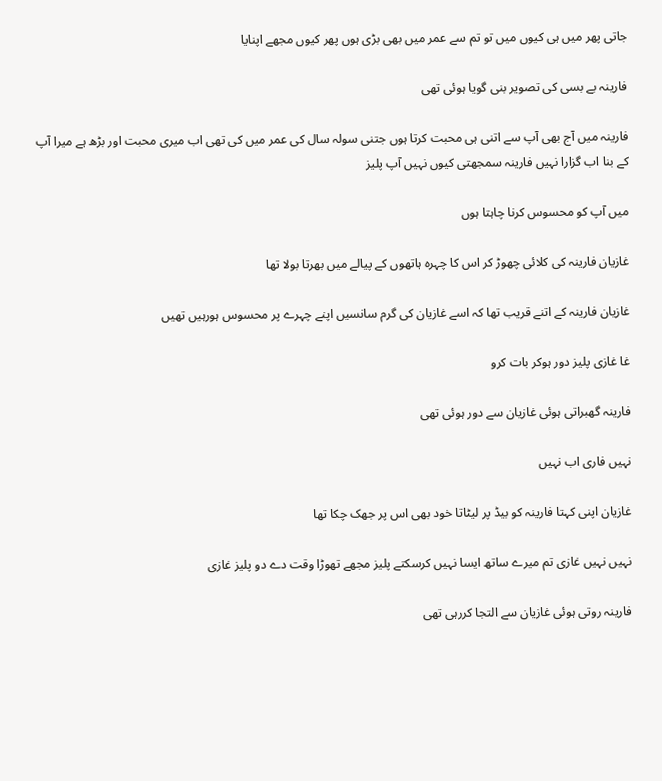جاتی پھر میں ہی کیوں میں تو تم سے عمر میں بھی بڑی ہوں پھر کیوں مجھے اپنایا

فارینہ بے بسی کی تصویر بنی گویا ہوئی تھی

فارینہ میں آج بھی آپ سے اتنی ہی محبت کرتا ہوں جتنی سولہ سال کی عمر میں کی تھی اب میری محبت اور بڑھ ہے میرا آپ کے بنا اب گزارا نہیں فارینہ سمجھتی کیوں نہیں آپ پلیز

میں آپ کو محسوس کرنا چاہتا ہوں

غازیان فارینہ کی کلائی چھوڑ کر اس کا چہرہ ہاتھوں کے پیالے میں بھرتا بولا تھا

غازیان فارینہ کے اتنے قریب تھا کہ اسے غازیان کی گرم سانسیں اپنے چہرے پر محسوس ہورہیں تھیں

غا غازی پلیز دور ہوکر بات کرو

فارینہ گھبراتی ہوئی غازیان سے دور ہوئی تھی

نہیں فاری اب نہیں

غازیان اپنی کہتا فارینہ کو بیڈ پر لیٹاتا خود بھی اس پر جھک چکا تھا

نہیں نہیں غازی تم میرے ساتھ ایسا نہیں کرسکتے پلیز مجھے تھوڑا وقت دے دو پلیز غازی

فارینہ روتی ہوئی غازیان سے التجا کررہی تھی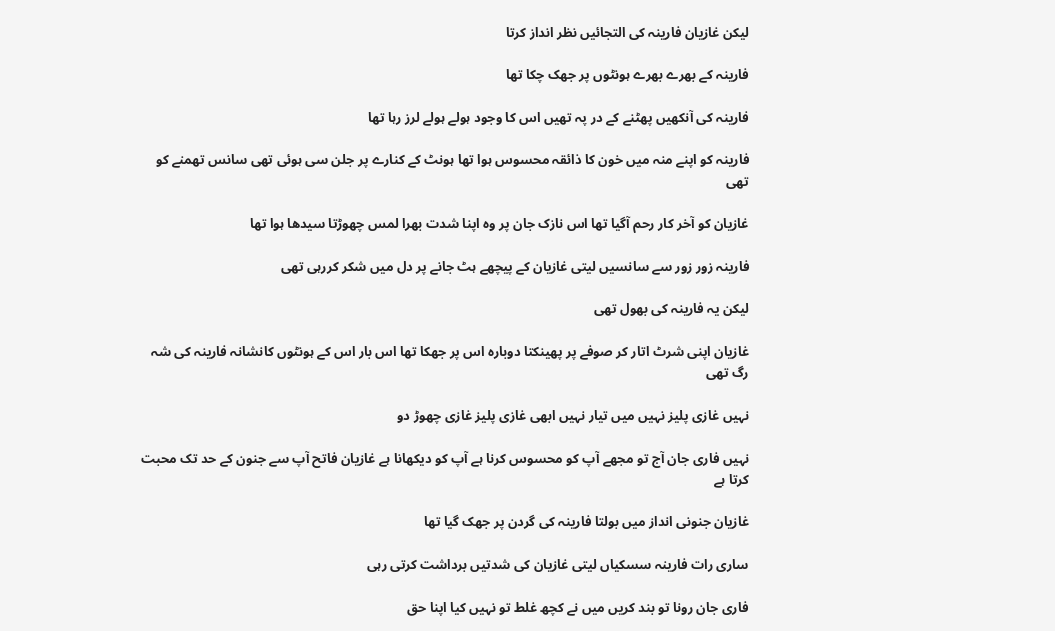لیکن غازیان فارینہ کی التجائیں نظر انداز کرتا

فارینہ کے بھرے بھرے ہونٹوں پر جھک چکا تھا

فارینہ کی آنکھیں پھٹنے کے در پہ تھیں اس کا وجود ہولے ہولے لرز رہا تھا

فارینہ کو اپنے منہ میں خون کا ذائقہ محسوس ہوا تھا ہونٹ کے کنارے پر جلن سی ہوئی تھی سانس تھمنے کو تھی

غازیان کو آخر کار رحم آگیا تھا اس نازک جان پر وہ اپنا شدت بھرا لمس چھوڑتا سیدھا ہوا تھا

فارینہ زور زور سے سانسیں لیتی غازیان کے پیچھے ہٹ جانے پر دل میں شکر کررہی تھی

لیکن یہ فارینہ کی بھول تھی

غازیان اپنی شرٹ اتار کر صوفے پر پھینکتا دوبارہ اس پر جھکا تھا اس بار اس کے ہونٹوں کانشانہ فارینہ کی شہ رگ تھی

نہیں غازی پلیز نہیں میں تیار نہیں ابھی غازی پلیز غازی چھوڑ دو

نہیں فاری جان آج تو مجھے آپ کو محسوس کرنا ہے آپ کو دیکھانا ہے غازیان فاتح آپ سے جنون کے حد تک محبت کرتا ہے

غازیان جنونی انداز میں بولتا فارینہ کی گردن پر جھک گیا تھا

ساری رات فارینہ سسکیاں لیتی غازیان کی شدتیں برداشت کرتی رہی

فاری جان رونا تو بند کریں میں نے کچھ غلط تو نہیں کیا اپنا حق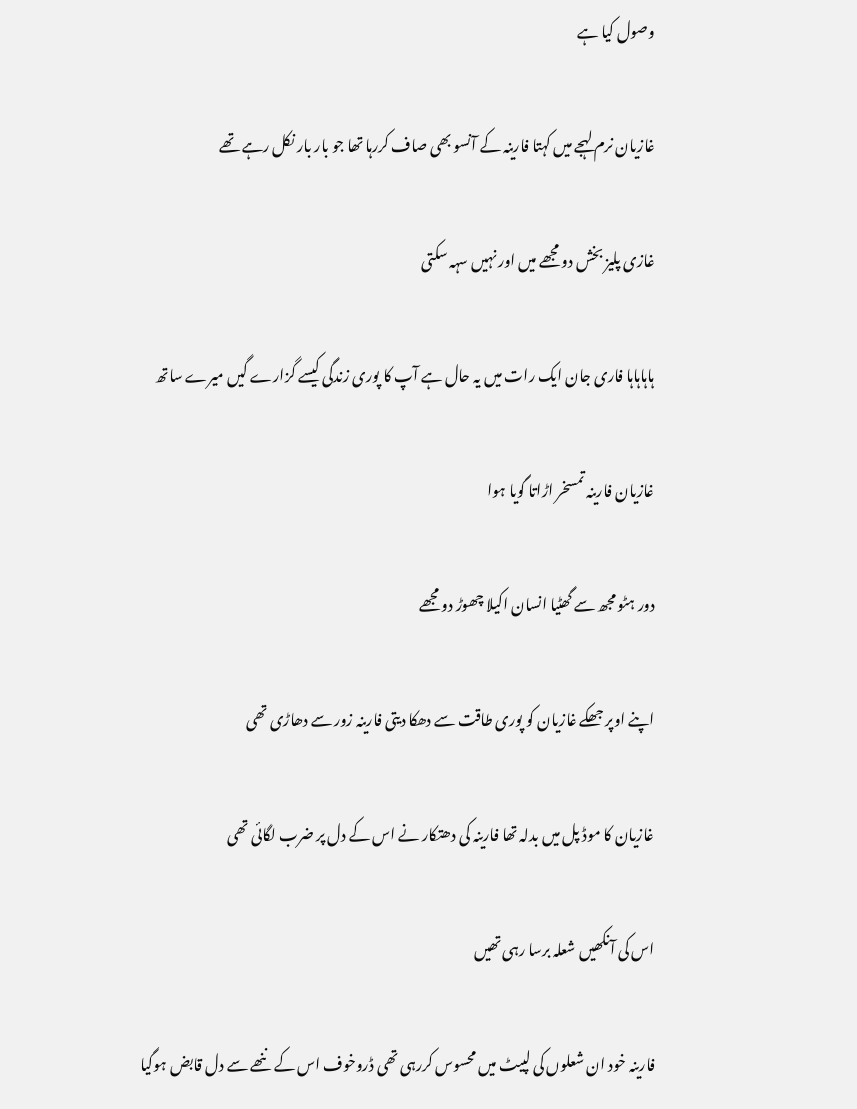وصول کیا ہے

غازیان نرم لہجے میں کہتا فارینہ کے آنسو بھی صاف کررہا تھا جو بار بار نکل رہے تھے

غازی پلیز بخش دو مجھے میں اور نہیں سہہ سکتی

ہاہاہاہا فاری جان ایک رات میں یہ حال ہے آپ کا پوری زندگی کیسے گزارے گیں میرے ساتھ

غازیان فارینہ تمسخر اڑاتا گویا ہوا

دور ہٹو مجھ سے گھٹیا انسان اکیلا چھوڑ دو مجھے

اپنے اوپر جھکے غازیان کو پوری طاقت سے دھکا دیتی فارینہ زور سے دھاڑی تھی

غازیان کا موڈ پل میں بدلہ تھا فارینہ کی دھتکار نے اس کے دل پر ضرب لگائی تھی

اس کی آنکھیں شعلہ برسا رہی تھیں

فارینہ خود ان شعلوں کی لپیٹ میں محسوس کررہی تھی ڈروخوف اس کے ننھے سے دل قابض ہوگیا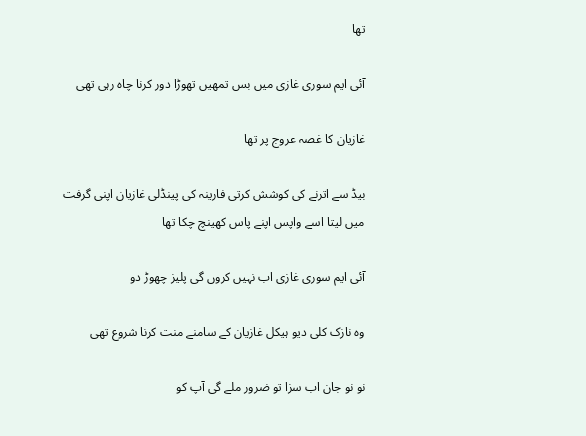تھا

آئی ایم سوری غازی میں بس تمھیں تھوڑا دور کرنا چاہ رہی تھی

غازیان کا غصہ عروج پر تھا

بیڈ سے اترنے کی کوشش کرتی فارینہ کی پینڈلی غازیان اپنی گرفت میں لیتا اسے واپس اپنے پاس کھینچ چکا تھا

آئی ایم سوری غازی اب نہیں کروں گی پلیز چھوڑ دو

وہ نازک کلی دیو ہیکل غازیان کے سامنے منت کرنا شروع تھی

نو نو جان اب سزا تو ضرور ملے گی آپ کو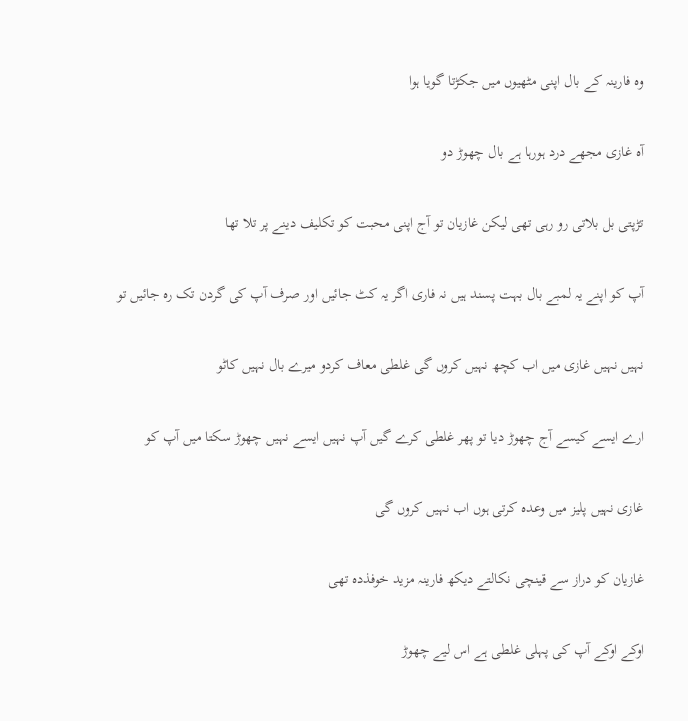وہ فارینہ کے بال اپنی مٹھیوں میں جکڑتا گویا ہوا

آہ غازی مجھے درد ہورہا ہے بال چھوڑ دو

تڑپتی بل بلاتی رو رہی تھی لیکن غازیان تو آج اپنی محبت کو تکلیف دینے پر تلا تھا

آپ کو اپنے یہ لمبے بال بہت پسند ہیں نہ فاری اگر یہ کٹ جائیں اور صرف آپ کی گردن تک رہ جائیں تو

نہیں نہیں غازی میں اب کچھ نہیں کروں گی غلطی معاف کردو میرے بال نہیں کاٹو

ارے ایسے کیسے آج چھوڑ دیا تو پھر غلطی کرے گیں آپ نہیں ایسے نہیں چھوڑ سکتا میں آپ کو

غازی نہیں پلیز میں وعدہ کرتی ہوں اب نہیں کروں گی

غازیان کو دراز سے قینچی نکالتے دیکھ فارینہ مزید خوفذدہ تھی

اوکے اوکے آپ کی پہلی غلطی ہے اس لیے چھوڑ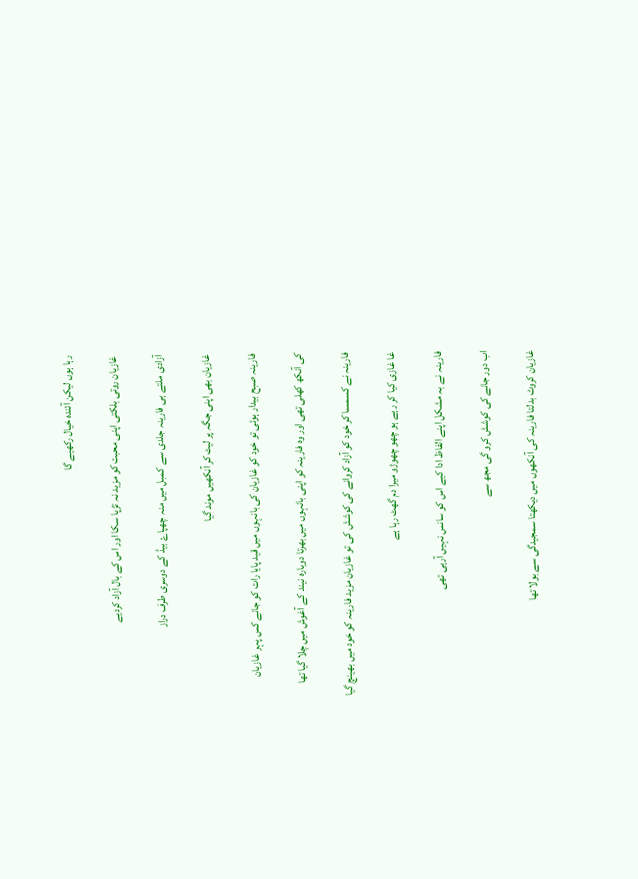رہا ہوں لیکن آئندہ خیال رکھیے گا

غازیان روتی بلکتی اپنی محبت کو مزید نہ تڑپا سکا اور اس کے بال آزاد کردیے

آزادی ملتے ہی فارینہ جلدی سے کمبل میں منہ چھپاۓ بیڈ کے دوسری طرف دراز

غازیان بھی اپنی جگہ پر لیٹ کر آنکھیں موند گیا

فارینہ صبح بیدار ہوئی تو خود کو غازیان کی بانہوں میں قید پایا رات کو جانے کس پہر غازیان

کی آنکھ کھلی تھی اور وہ فارینہ کو اپنی بانہوں میں بھرتا دوبارہ نیند کے آغوش میں چلا گیا تھا

فارینہ نے کسمسا کر خود کو آزاد کروانے کی کوشش کی تو غازیان مزید فارینہ کو خود میں بھینچ گیا

غا غازی کیا کر رہے ہو چھو چھوڑو میرا دم گھٹ رہا ہے

فارینہ نے بہ مشکل اپنے الفاظ ادا کیے اس کو سانس نہیں آرہی تھی

اب دور جانے کی کوشش کرو گی مجھ سے

غازیان کروٹ بدلتا فارینہ کی آنکھوں میں دیکھتا سمجیدگی سے بولا تھا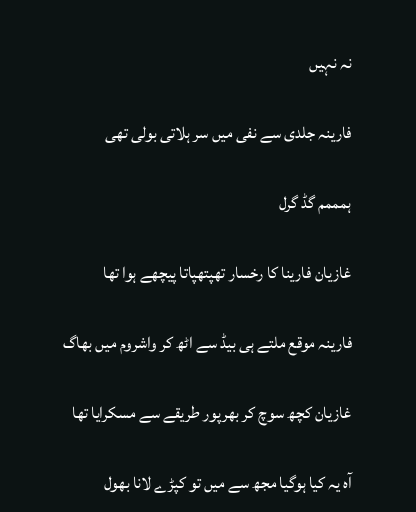نہ نہیں

فارینہ جلدی سے نفی میں سر ہلاتی بولی تھی

ہمممم گڈ گرل

غازیان فارینا کا رخسار تھپتھپاتا پیچھے ہوا تھا

فارینہ موقع ملتے ہی بیڈ سے اٹھ کر واشروم میں بھاگ

غازیان کچھ سوچ کر بھرپور طریقے سے مسکرایا تھا

آہ یہ کیا ہوگیا مجھ سے میں تو کپڑے لانا بھول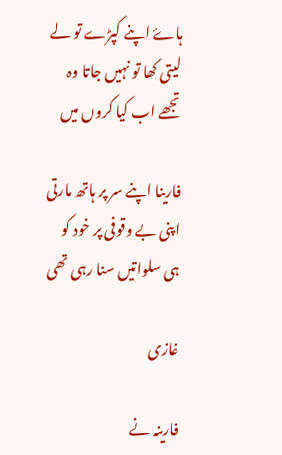ہاۓ اپنے کپڑے تو لے لیتی کھا تو نہیں جاتا وہ تجھے اب کیا کروں میں

فارینا اپنے سر پر ہاتھ مارتی اپنی بے وقوفی پر خود کو ہی سلواتیں سنا رہی تھی

غازی

فارینہ نے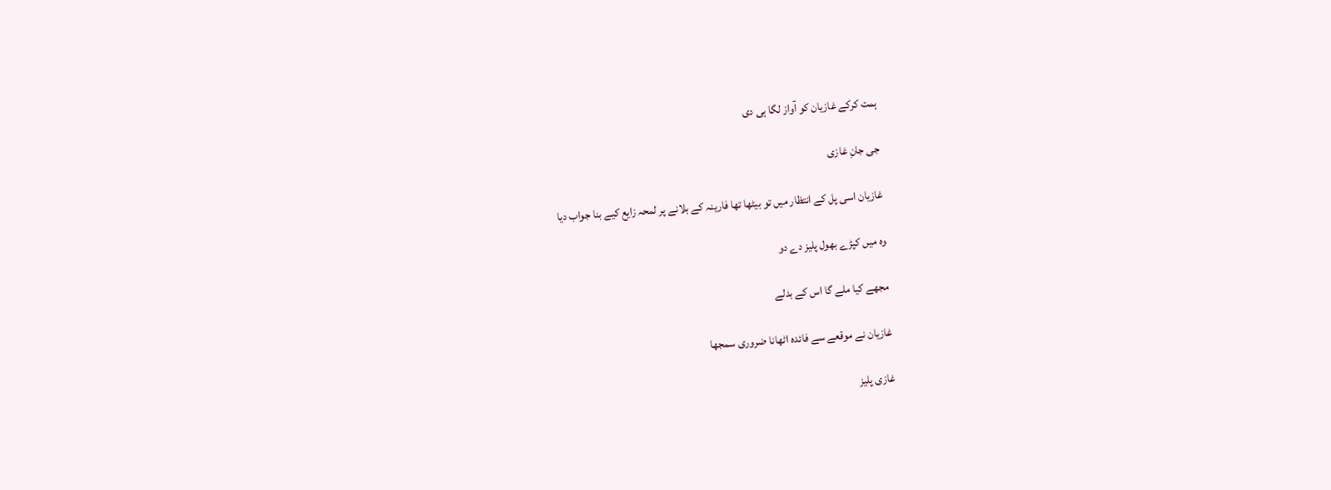ہمت کرکے غازیان کو آواز لگا ہی دی

جی جانِ غازی

غازیان اسی پل کے انتظار میں تو بیٹھا تھا فارینہ کے بلانے پر لمحہ زایع کیے بنا جواب دیا

وہ میں کپڑے بھول پلیز دے دو

مجھے کیا ملے گا اس کے بدلے

غازیان نے موقعے سے فائدہ اٹھانا ضروری سمجھا

غازی پلیز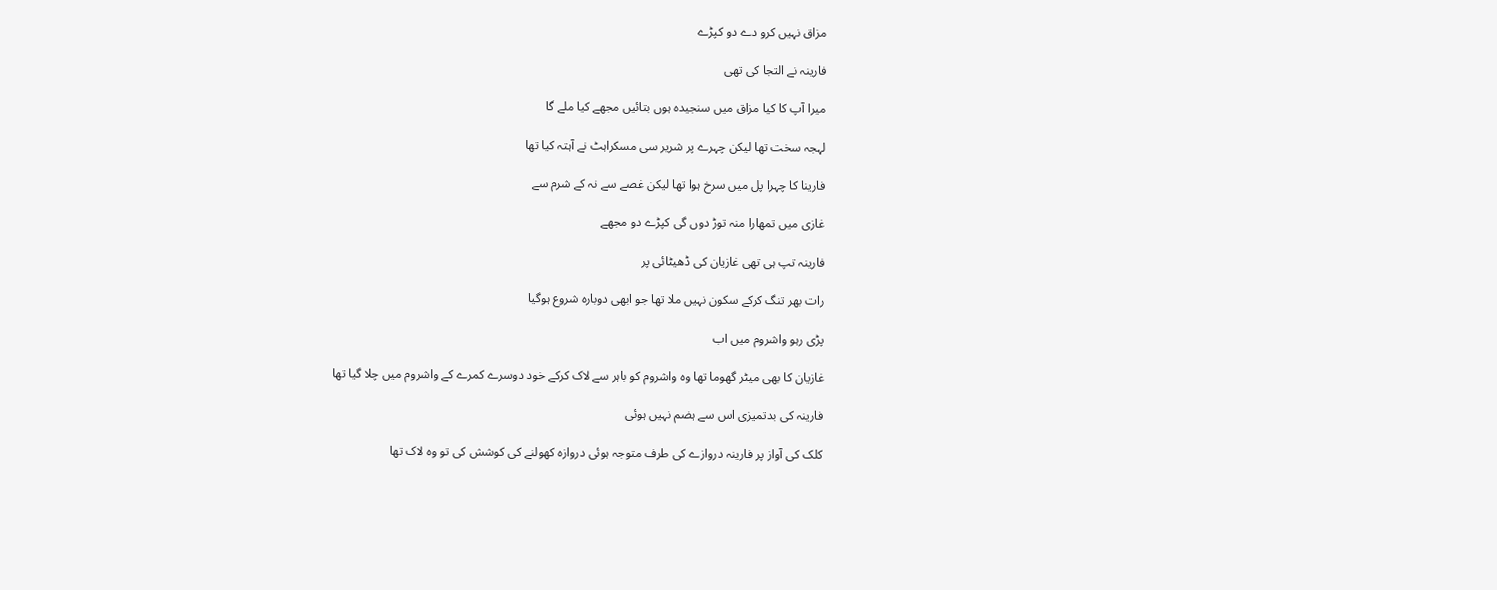مزاق نہیں کرو دے دو کپڑے

فارینہ نے التجا کی تھی

میرا آپ کا کیا مزاق میں سنجیدہ ہوں بتائیں مجھے کیا ملے گا

لہجہ سخت تھا لیکن چہرے پر شریر سی مسکراہٹ نے آہتہ کیا تھا

فارینا کا چہرا پل میں سرخ ہوا تھا لیکن غصے سے نہ کے شرم سے

غازی میں تمھارا منہ توڑ دوں گی کپڑے دو مجھے

فارینہ تپ ہی تھی غازیان کی ڈھیٹائی پر

رات بھر تنگ کرکے سکون نہیں ملا تھا جو ابھی دوبارہ شروع ہوگیا

پڑی رہو واشروم میں اب

غازیان کا بھی میٹر گھوما تھا وہ واشروم کو باہر سے لاک کرکے خود دوسرے کمرے کے واشروم میں چلا گیا تھا

فارینہ کی بدتمیزی اس سے ہضم نہیں ہوئی

کلک کی آواز پر فارینہ دروازے کی طرف متوجہ ہوئی دروازہ کھولنے کی کوشش کی تو وہ لاک تھا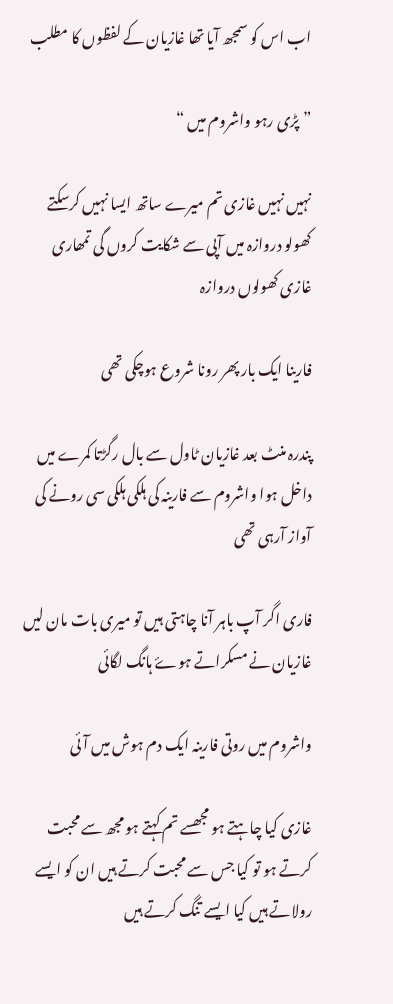اب اس کو سمجھ آیا تھا غازیان کے لفظوں کا مطلب

”پڑی رہو واشروم میں “

نہیں نہیں غازی تم میرے ساتھ ایسا نہیں کرسکتے کھولو دروازہ میں آپی سے شکایت کروں گی تمھاری غازی کھولوں دروازہ

فارینا ایک بار پھر رونا شروع ہوچکی تھی

پندرہ منٹ بعد غازیان ٹاول سے بال رگڑتا کمرے میں داخل ہوا واشروم سے فارینہ کی ہلکی ہلکی سی رونے کی آواز آرہی تھی

فاری اگر آپ باہر آنا چاہتی ہیں تو میری بات مان لیں غازیان نے مسکراتے ہوۓ ہانگ لگائی

واشروم میں روتی فارینہ ایک دم ہوش میں آئی

غازی کیا چاہتے ہو مجھسے تم کہتے ہو مجھ سے محبت کرتے ہو تو کیا جس سے محبت کرتے ہیں ان کو ایسے رولاتے ہیں کیا ایسے تنگ کرتے ہیں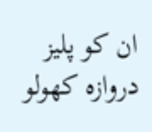ان کو پلیز دروازہ کھولو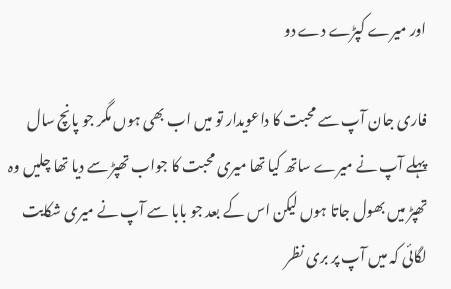اور میرے کپڑے دے دو

فاری جان آپ سے محبت کا داعویدار تو میں اب بھی ہوں مگر جو پانچ سال پہلے آپ نے میرے ساتھ کیا تھا میری محبت کا جواب تھپڑ سے دیا تھا چلیں وہ تھپڑ میں بھول جاتا ہوں لیکن اس کے بعد جو بابا سے آپ نے میری شکایت لگائی کہ میں آپ پر بری نظر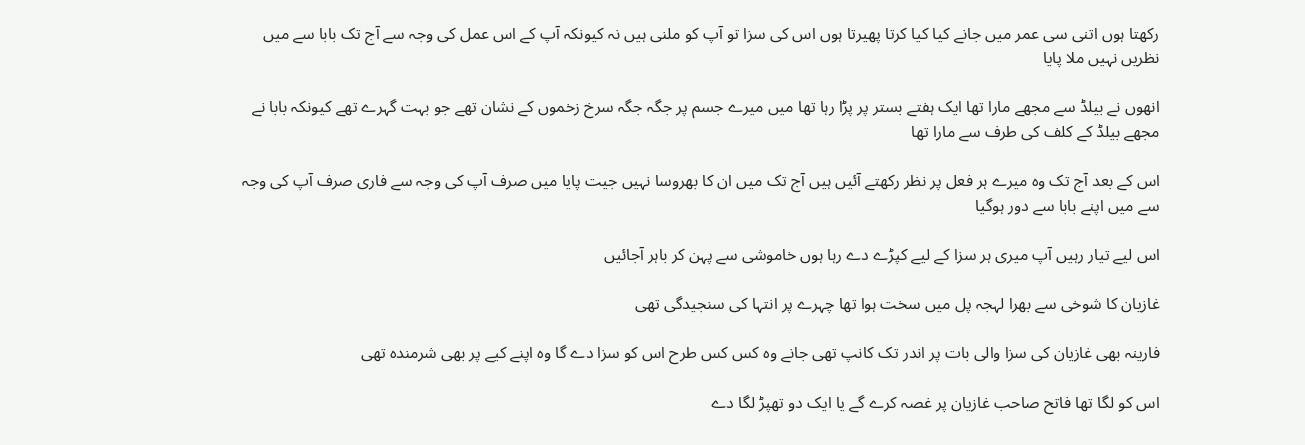رکھتا ہوں اتنی سی عمر میں جانے کیا کیا کرتا پھیرتا ہوں اس کی سزا تو آپ کو ملنی ہیں نہ کیونکہ آپ کے اس عمل کی وجہ سے آج تک بابا سے میں نظریں نہیں ملا پایا

انھوں نے بیلڈ سے مجھے مارا تھا ایک ہفتے بستر پر پڑا رہا تھا میں میرے جسم پر جگہ جگہ سرخ زخموں کے نشان تھے جو بہت گہرے تھے کیونکہ بابا نے مجھے بیلڈ کے کلف کی طرف سے مارا تھا

اس کے بعد آج تک وہ میرے ہر فعل پر نظر رکھتے آئیں ہیں آج تک میں ان کا بھروسا نہیں جیت پایا میں صرف آپ کی وجہ سے فاری صرف آپ کی وجہ سے میں اپنے بابا سے دور ہوگیا

اس لیے تیار رہیں آپ میری ہر سزا کے لیے کپڑے دے رہا ہوں خاموشی سے پہن کر باہر آجائیں

غازیان کا شوخی سے بھرا لہجہ پل میں سخت ہوا تھا چہرے پر انتہا کی سنجیدگی تھی

فارینہ بھی غازیان کی سزا والی بات پر اندر تک کانپ تھی جانے وہ کس کس طرح اس کو سزا دے گا وہ اپنے کیے پر بھی شرمندہ تھی

اس کو لگا تھا فاتح صاحب غازیان پر غصہ کرے گے یا ایک دو تھپڑ لگا دے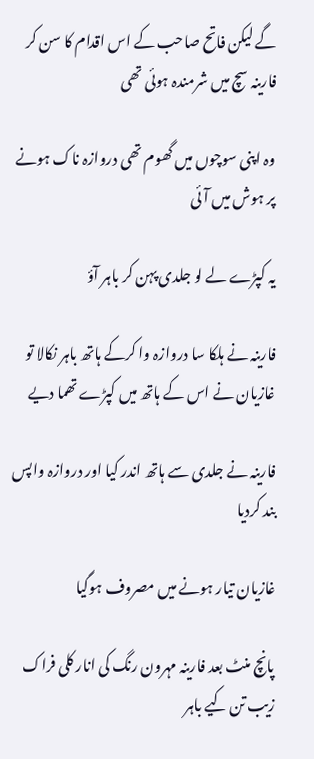گے لیکن فاتح صاحب کے اس اقدام کا سن کر فارینہ سچ میں شرمندہ ہوئی تھی

وہ اپنی سوچوں میں گھوم تھی دروازہ ناک ہونے پر ہوش میں آئی

یہ کپڑے لے لو جلدی پہن کر باہر آؤ

فارینہ نے ہلکا سا دروازہ وا کرکے ہاتھ باہر نکالا تو غازیان نے اس کے ہاتھ میں کپڑے تھما دیے

فارینہ نے جلدی سے ہاتھ اندر کیا اور دروازہ واپس بند کردیا

غازیان تیار ہونے میں مصروف ہوگیا

پانچ منٹ بعد فارینہ مہرون رنگ کی انار کلی فراک زیب تن کیے باہر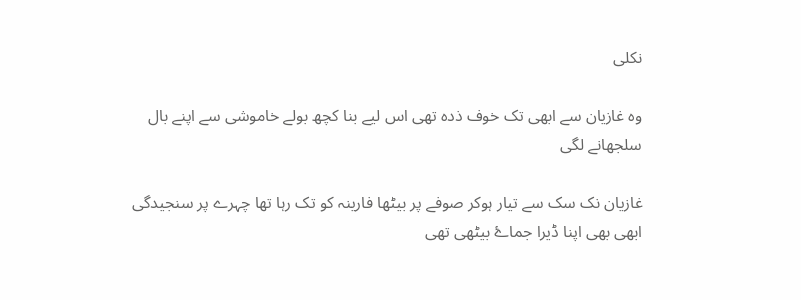نکلی

وہ غازیان سے ابھی تک خوف ذدہ تھی اس لیے بنا کچھ بولے خاموشی سے اپنے بال سلجھانے لگی

غازیان نک سک سے تیار ہوکر صوفے پر بیٹھا فارینہ کو تک رہا تھا چہرے پر سنجیدگی ابھی بھی اپنا ڈیرا جماۓ بیٹھی تھی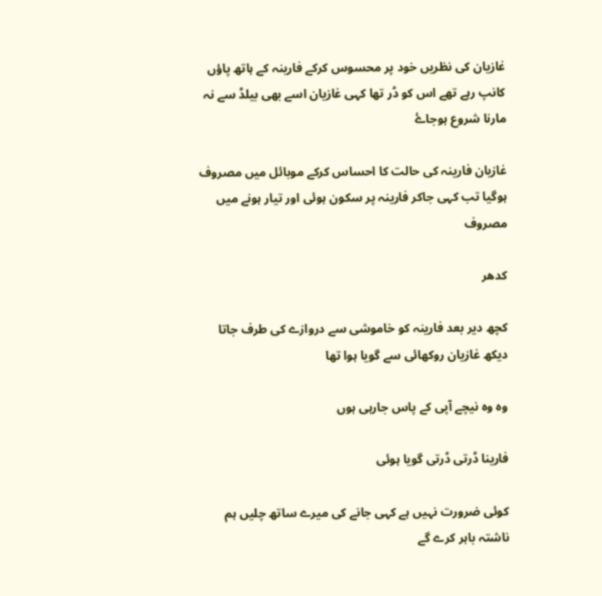غازیان کی نظریں خود پر محسوس کرکے فارینہ کے ہاتھ پاؤں کانپ رہے تھے اس کو ڈر تھا کہی غازیان اسے بھی بیلڈ سے نہ مارنا شروع ہوجاۓ

غازیان فارینہ کی حالت کا احساس کرکے موبائل میں مصروف ہوگیا تب کہی جاکر فارینہ پر سکون ہوئی اور تیار ہونے میں مصروف

کدھر

کچھ دیر بعد فارینہ کو خاموشی سے دروازے کی طرف جاتا دیکھ غازیان روکھائی سے گویا ہوا تھا

وہ وہ نیچے آپی کے پاس جارہی ہوں

فارینا ڈرتی ڈرتی گویا ہوئی

کوئی ضرورت نہیں ہے کہی جانے کی میرے ساتھ چلیں ہم ناشتہ باہر کرے گے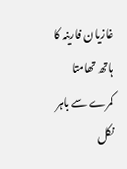غازیان فارینہ کا ہاتھ تھامتا کمرے سے باہر نکل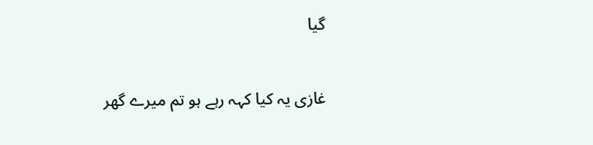گیا

غازی یہ کیا کہہ رہے ہو تم میرے گھر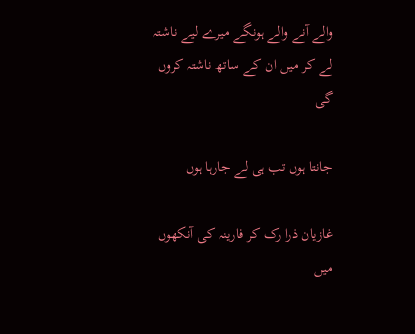والے آنے والے ہونگے میرے لیے ناشتہ لے کر میں ان کے ساتھ ناشتہ کروں گی

جانتا ہوں تب ہی لے جارہا ہوں

غازیان ذرا رک کر فارینہ کی آنکھوں میں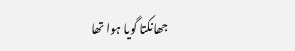جھانکتا گویا ہوا تھا